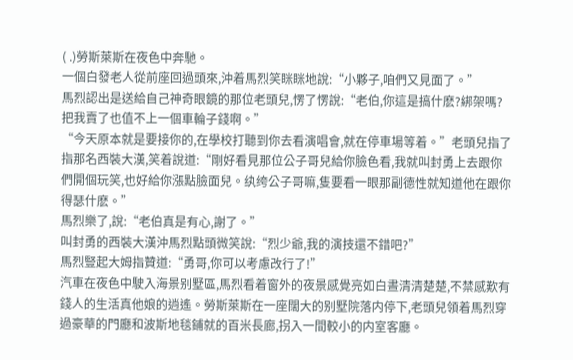( .)勞斯萊斯在夜色中奔馳。
一個白發老人從前座回過頭來,沖着馬烈笑眯眯地說:“小夥子,咱們又見面了。”
馬烈認出是送給自己神奇眼鏡的那位老頭兒,愣了愣說:“老伯,你這是搞什麽?綁架嗎?把我賣了也值不上一個車輪子錢啊。”
“今天原本就是要接你的,在學校打聽到你去看演唱會,就在停車場等着。”老頭兒指了指那名西裝大漢,笑着說道:“剛好看見那位公子哥兒給你臉色看,我就叫封勇上去跟你們開個玩笑,也好給你漲點臉面兒。纨绔公子哥嘛,隻要看一眼那副德性就知道他在跟你得瑟什麽。”
馬烈樂了,說:“老伯真是有心,謝了。”
叫封勇的西裝大漢沖馬烈點頭微笑說:“烈少爺,我的演技還不錯吧?”
馬烈豎起大姆指贊道:“勇哥,你可以考慮改行了!”
汽車在夜色中駛入海景别墅區,馬烈看着窗外的夜景感覺亮如白晝清清楚楚,不禁感歎有錢人的生活真他娘的逍遙。勞斯萊斯在一座闊大的别墅院落内停下,老頭兒領着馬烈穿過豪華的門廳和波斯地毯鋪就的百米長廊,拐入一間較小的内室客廳。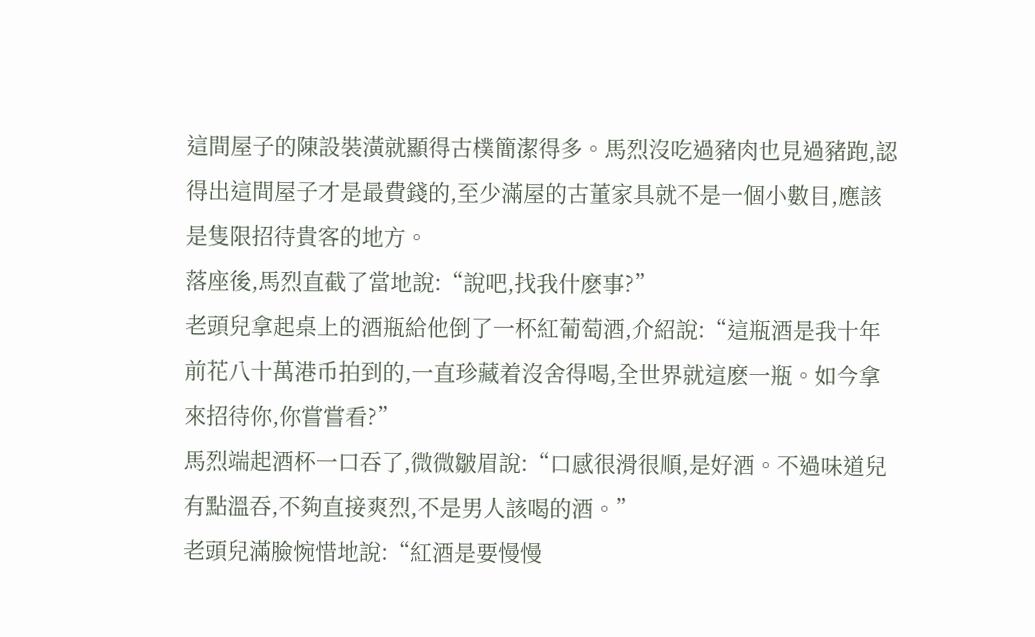這間屋子的陳設裝潢就顯得古樸簡潔得多。馬烈沒吃過豬肉也見過豬跑,認得出這間屋子才是最費錢的,至少滿屋的古董家具就不是一個小數目,應該是隻限招待貴客的地方。
落座後,馬烈直截了當地說:“說吧,找我什麽事?”
老頭兒拿起桌上的酒瓶給他倒了一杯紅葡萄酒,介紹說:“這瓶酒是我十年前花八十萬港币拍到的,一直珍藏着沒舍得喝,全世界就這麽一瓶。如今拿來招待你,你嘗嘗看?”
馬烈端起酒杯一口吞了,微微皺眉說:“口感很滑很順,是好酒。不過味道兒有點溫吞,不夠直接爽烈,不是男人該喝的酒。”
老頭兒滿臉惋惜地說:“紅酒是要慢慢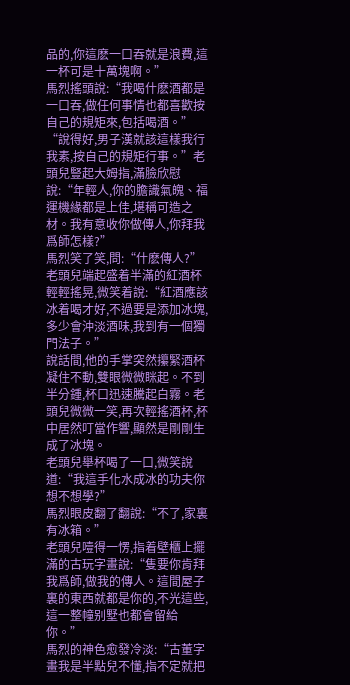品的,你這麽一口吞就是浪費,這一杯可是十萬塊啊。”
馬烈搖頭說:“我喝什麽酒都是一口吞,做任何事情也都喜歡按自己的規矩來,包括喝酒。”
“說得好,男子漢就該這樣我行我素,按自己的規矩行事。”老頭兒豎起大姆指,滿臉欣慰說:“年輕人,你的膽識氣魄、福運機緣都是上佳,堪稱可造之材。我有意收你做傳人,你拜我爲師怎樣?”
馬烈笑了笑,問:“什麽傳人?”
老頭兒端起盛着半滿的紅酒杯輕輕搖晃,微笑着說:“紅酒應該冰着喝才好,不過要是添加冰塊,多少會沖淡酒味,我到有一個獨門法子。”
說話間,他的手掌突然攥緊酒杯凝住不動,雙眼微微眯起。不到半分鍾,杯口迅速騰起白霧。老頭兒微微一笑,再次輕搖酒杯,杯中居然叮當作響,顯然是剛剛生成了冰塊。
老頭兒舉杯喝了一口,微笑說道:“我這手化水成冰的功夫你想不想學?”
馬烈眼皮翻了翻說:“不了,家裏有冰箱。”
老頭兒噎得一愣,指着壁櫃上擺滿的古玩字畫說:“隻要你肯拜我爲師,做我的傳人。這間屋子裏的東西就都是你的,不光這些,這一整幢别墅也都會留給你。”
馬烈的神色愈發冷淡:“古董字畫我是半點兒不懂,指不定就把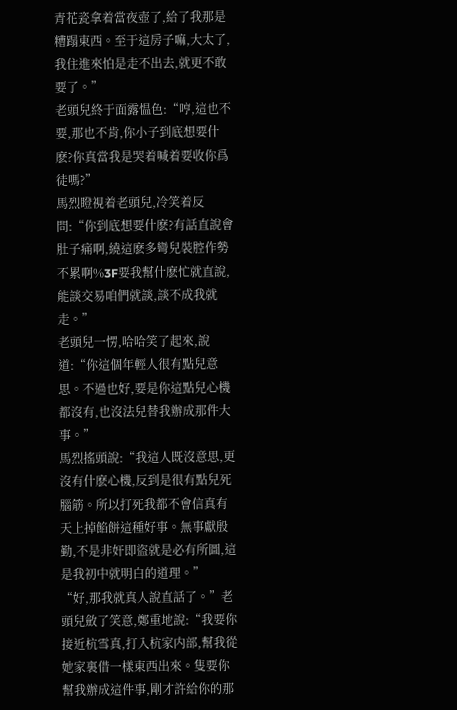青花瓷拿着當夜壺了,給了我那是糟蹋東西。至于這房子嘛,大太了,我住進來怕是走不出去,就更不敢要了。”
老頭兒終于面露愠色:“哼,這也不要,那也不肯,你小子到底想要什麽?你真當我是哭着喊着要收你爲徒嗎?”
馬烈瞪視着老頭兒,冷笑着反問:“你到底想要什麽?有話直說會肚子痛啊,繞這麽多彎兒裝腔作勢不累啊%3F要我幫什麽忙就直說,能談交易咱們就談,談不成我就走。”
老頭兒一愣,哈哈笑了起來,說道:“你這個年輕人很有點兒意思。不過也好,要是你這點兒心機都沒有,也沒法兒替我辦成那件大事。”
馬烈搖頭說:“我這人既沒意思,更沒有什麽心機,反到是很有點兒死腦筋。所以打死我都不會信真有天上掉餡餅這種好事。無事獻殷勤,不是非奸即盜就是必有所圖,這是我初中就明白的道理。”
“好,那我就真人說直話了。”老頭兒斂了笑意,鄭重地說:“我要你接近杭雪真,打入杭家内部,幫我從她家裏借一樣東西出來。隻要你幫我辦成這件事,剛才許給你的那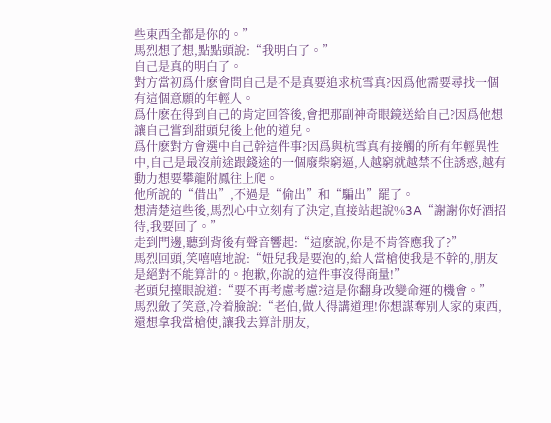些東西全都是你的。”
馬烈想了想,點點頭說:“我明白了。”
自己是真的明白了。
對方當初爲什麽會問自己是不是真要追求杭雪真?因爲他需要尋找一個有這個意願的年輕人。
爲什麽在得到自己的肯定回答後,會把那副神奇眼鏡送給自己?因爲他想讓自己嘗到甜頭兒後上他的道兒。
爲什麽對方會選中自己幹這件事?因爲與杭雪真有接觸的所有年輕異性中,自己是最沒前途跟錢途的一個廢柴窮逼,人越窮就越禁不住誘惑,越有動力想要攀龍附鳳往上爬。
他所說的“借出”,不過是“偷出”和“騙出”罷了。
想清楚這些後,馬烈心中立刻有了決定,直接站起說%3A“謝謝你好酒招待,我要回了。”
走到門邊,聽到背後有聲音響起:“這麽說,你是不肯答應我了?”
馬烈回頭,笑嘻嘻地說:“妞兒我是要泡的,給人當槍使我是不幹的,朋友是絕對不能算計的。抱歉,你說的這件事沒得商量!”
老頭兒擡眼說道:“要不再考慮考慮?這是你翻身改變命運的機會。”
馬烈斂了笑意,冷着臉說:“老伯,做人得講道理!你想謀奪别人家的東西,還想拿我當槍使,讓我去算計朋友,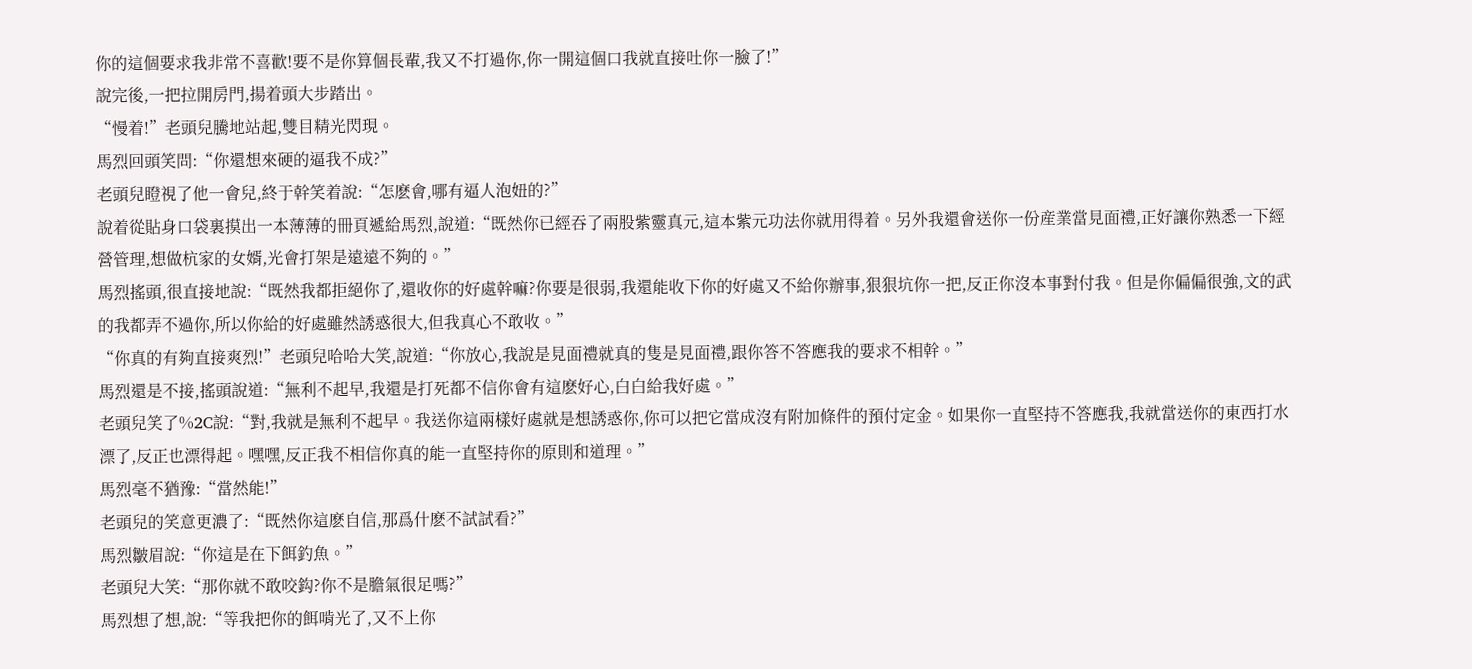你的這個要求我非常不喜歡!要不是你算個長輩,我又不打過你,你一開這個口我就直接吐你一臉了!”
說完後,一把拉開房門,揚着頭大步踏出。
“慢着!”老頭兒騰地站起,雙目精光閃現。
馬烈回頭笑問:“你還想來硬的逼我不成?”
老頭兒瞪視了他一會兒,終于幹笑着說:“怎麽會,哪有逼人泡妞的?”
說着從貼身口袋裏摸出一本薄薄的冊頁遞給馬烈,說道:“既然你已經吞了兩股紫靈真元,這本紫元功法你就用得着。另外我還會送你一份産業當見面禮,正好讓你熟悉一下經營管理,想做杭家的女婿,光會打架是遠遠不夠的。”
馬烈搖頭,很直接地說:“既然我都拒絕你了,還收你的好處幹嘛?你要是很弱,我還能收下你的好處又不給你辦事,狠狠坑你一把,反正你沒本事對付我。但是你偏偏很強,文的武的我都弄不過你,所以你給的好處雖然誘惑很大,但我真心不敢收。”
“你真的有夠直接爽烈!”老頭兒哈哈大笑,說道:“你放心,我說是見面禮就真的隻是見面禮,跟你答不答應我的要求不相幹。”
馬烈還是不接,搖頭說道:“無利不起早,我還是打死都不信你會有這麽好心,白白給我好處。”
老頭兒笑了%2C說:“對,我就是無利不起早。我送你這兩樣好處就是想誘惑你,你可以把它當成沒有附加條件的預付定金。如果你一直堅持不答應我,我就當送你的東西打水漂了,反正也漂得起。嘿嘿,反正我不相信你真的能一直堅持你的原則和道理。”
馬烈毫不猶豫:“當然能!”
老頭兒的笑意更濃了:“既然你這麽自信,那爲什麽不試試看?”
馬烈皺眉說:“你這是在下餌釣魚。”
老頭兒大笑:“那你就不敢咬鈎?你不是膽氣很足嗎?”
馬烈想了想,說:“等我把你的餌啃光了,又不上你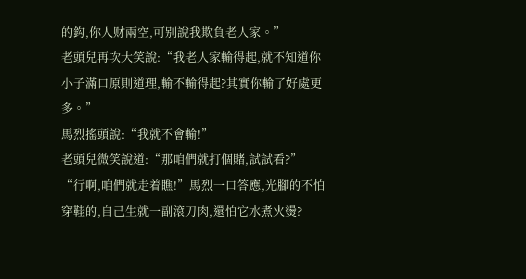的鈎,你人财兩空,可别說我欺負老人家。”
老頭兒再次大笑說:“我老人家輸得起,就不知道你小子滿口原則道理,輸不輸得起?其實你輸了好處更多。”
馬烈搖頭說:“我就不會輸!”
老頭兒微笑說道:“那咱們就打個賭,試試看?”
“行啊,咱們就走着瞧!”馬烈一口答應,光腳的不怕穿鞋的,自己生就一副滾刀肉,還怕它水煮火燙?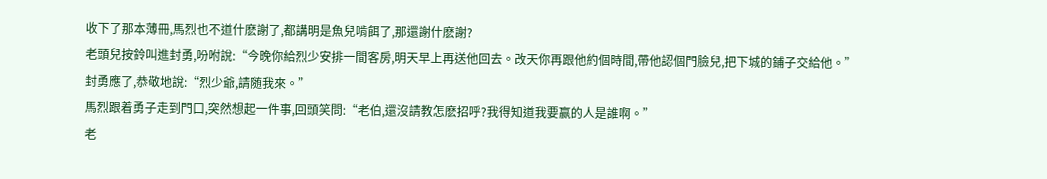收下了那本薄冊,馬烈也不道什麽謝了,都講明是魚兒啃餌了,那還謝什麽謝?
老頭兒按鈴叫進封勇,吩咐說:“今晚你給烈少安排一間客房,明天早上再送他回去。改天你再跟他約個時間,帶他認個門臉兒,把下城的鋪子交給他。”
封勇應了,恭敬地說:“烈少爺,請随我來。”
馬烈跟着勇子走到門口,突然想起一件事,回頭笑問:“老伯,還沒請教怎麽招呼?我得知道我要赢的人是誰啊。”
老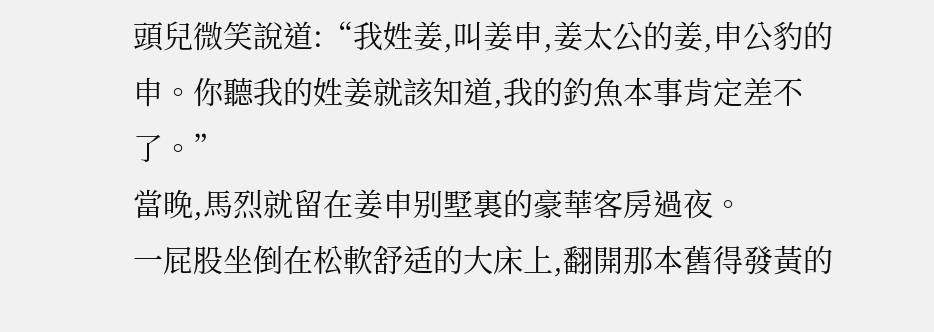頭兒微笑說道:“我姓姜,叫姜申,姜太公的姜,申公豹的申。你聽我的姓姜就該知道,我的釣魚本事肯定差不了。”
當晚,馬烈就留在姜申别墅裏的豪華客房過夜。
一屁股坐倒在松軟舒适的大床上,翻開那本舊得發黃的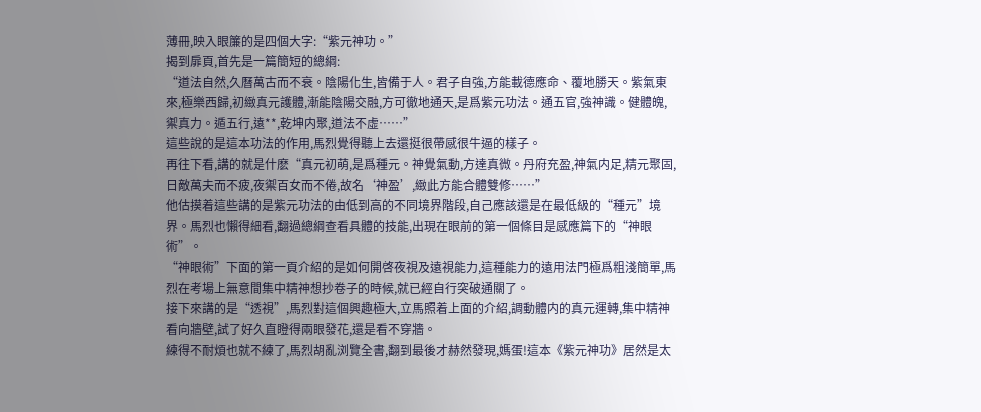薄冊,映入眼簾的是四個大字:“紫元神功。”
揭到扉頁,首先是一篇簡短的總綱:
“道法自然,久曆萬古而不衰。陰陽化生,皆備于人。君子自強,方能載德應命、覆地勝天。紫氣東來,極樂西歸,初緻真元護體,漸能陰陽交融,方可徹地通天,是爲紫元功法。通五官,強神識。健體魄,禦真力。遁五行,遠**,乾坤内聚,道法不虛……”
這些說的是這本功法的作用,馬烈覺得聽上去還挺很帶感很牛逼的樣子。
再往下看,講的就是什麽“真元初萌,是爲種元。神覺氣動,方達真微。丹府充盈,神氣内足,精元聚固,日敵萬夫而不疲,夜禦百女而不倦,故名‘神盈’,緻此方能合體雙修……”
他估摸着這些講的是紫元功法的由低到高的不同境界階段,自己應該還是在最低級的“種元”境界。馬烈也懶得細看,翻過總綱查看具體的技能,出現在眼前的第一個條目是感應篇下的“神眼術”。
“神眼術”下面的第一頁介紹的是如何開啓夜視及遠視能力,這種能力的遠用法門極爲粗淺簡單,馬烈在考場上無意間集中精神想抄卷子的時候,就已經自行突破通關了。
接下來講的是“透視”,馬烈對這個興趣極大,立馬照着上面的介紹,調動體内的真元運轉,集中精神看向牆壁,試了好久直瞪得兩眼發花,還是看不穿牆。
練得不耐煩也就不練了,馬烈胡亂浏覽全書,翻到最後才赫然發現,媽蛋!這本《紫元神功》居然是太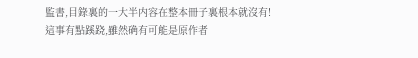監書,目錄裏的一大半内容在整本冊子裏根本就沒有!
這事有點蹊跷,雖然确有可能是原作者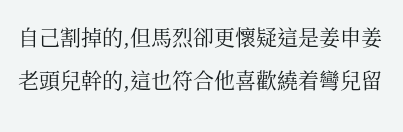自己割掉的,但馬烈卻更懷疑這是姜申姜老頭兒幹的,這也符合他喜歡繞着彎兒留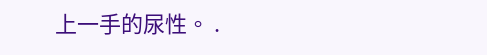上一手的尿性。 .